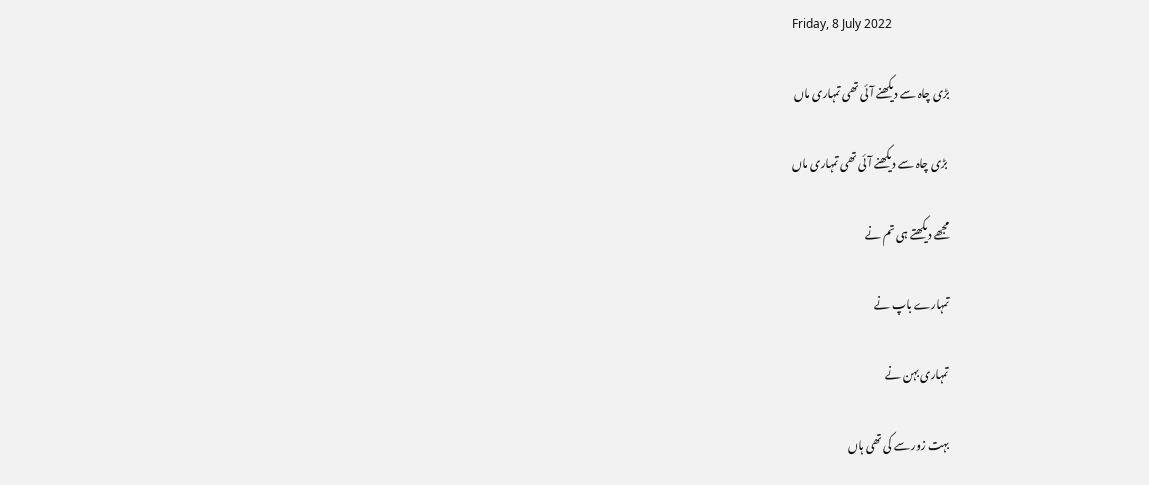Friday, 8 July 2022

بڑی چاہ سے دیکھنے آئی تھی تمہاری ماں

 بڑی چاہ سے دیکھنے آئی تھی تمہاری ماں

مجھے دیکھتے ہی تم نے

تمہارے باپ نے

تمہاری بہن نے

بہت زور سے کی تھی ہاں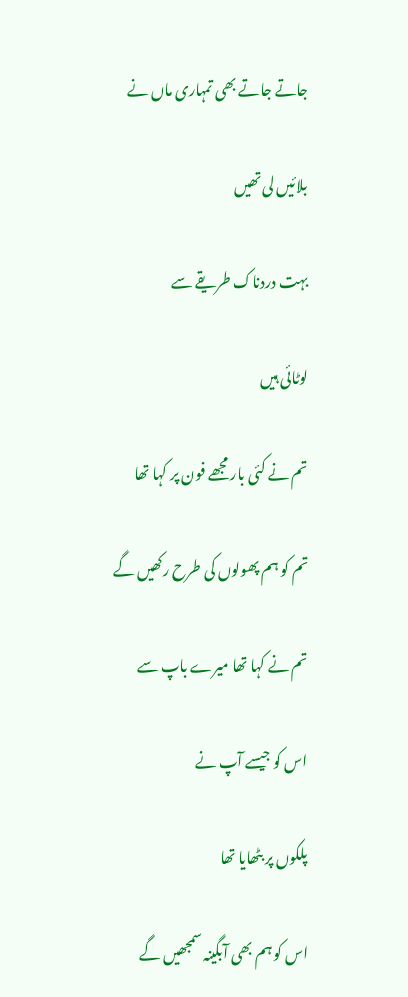جاتے جاتے بھی تمہاری ماں نے

بلائیں لی تھیں

بہت دردناک طریقے سے

لوٹائی ہیں

تم نے کئی بار مجھے فون پر کہا تھا

تم کو ہم پھولوں کی طرح رکھیں گے

تم نے کہا تھا میرے باپ سے

اس کو جیسے آپ نے

پلکوں پر بٹھایا تھا

اس کو ہم بھی آبگینہ سمجھیں گے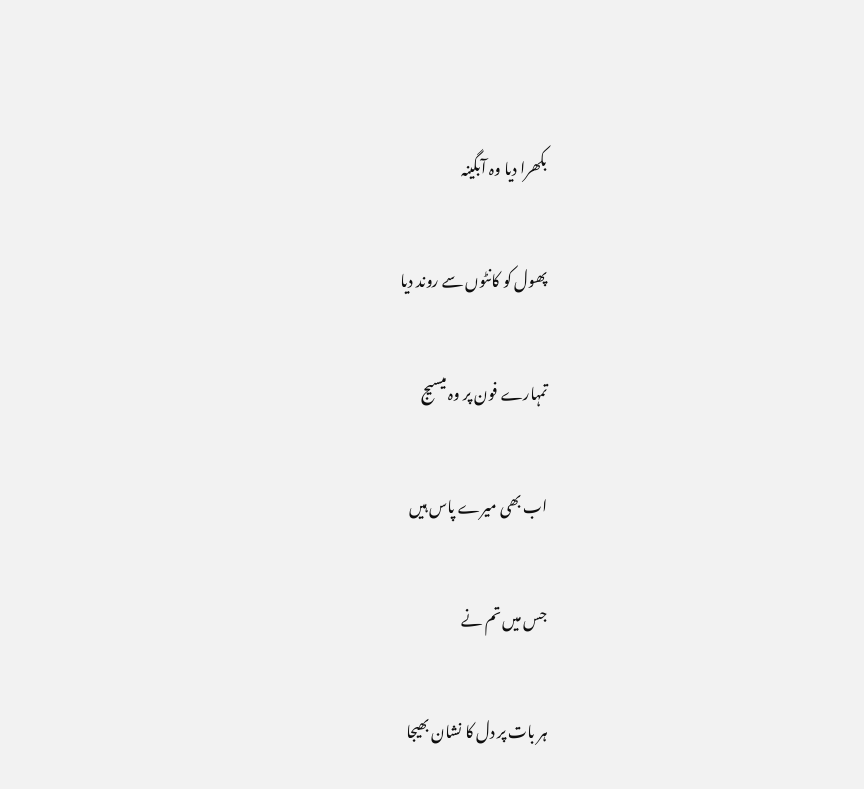بکھرا دیا وہ آبگینہ

پھول کو کانٹوں سے روند دیا

تمہارے فون پر وہ میسیج

اب بھی میرے پاس ہیں

جس میں تم نے

ہر بات پر دل کا نشان بھیجا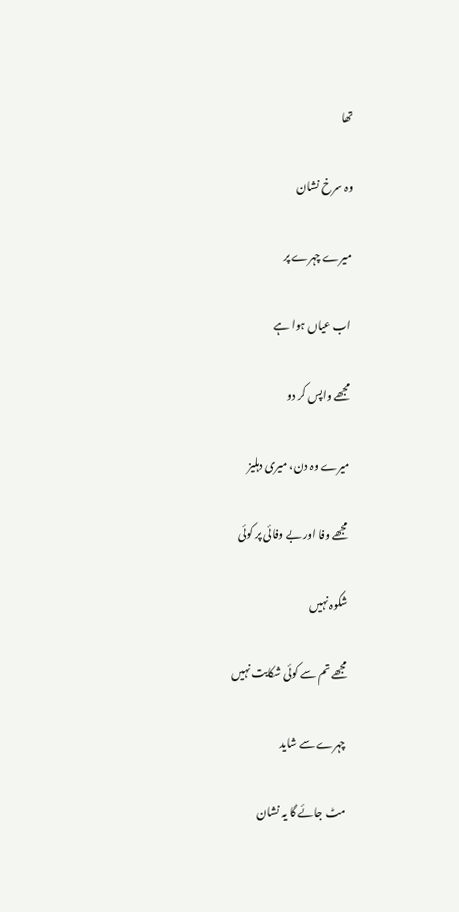تھا

وہ سرخ نشان

میرے چہرے پر

اب عیاں ہوا ہے

مجھے واپس کر دو

میرے وہ دن، میری دہلیز

مجھے وفا اور بے وفائی پر کوئی

شکوہ نہیں

مجھے تم سے کوئی شکایت نہیں

چہرے سے شاید

مٹ جائے گا یہ نشان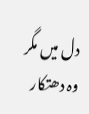دل میں مگر وہ دھتکار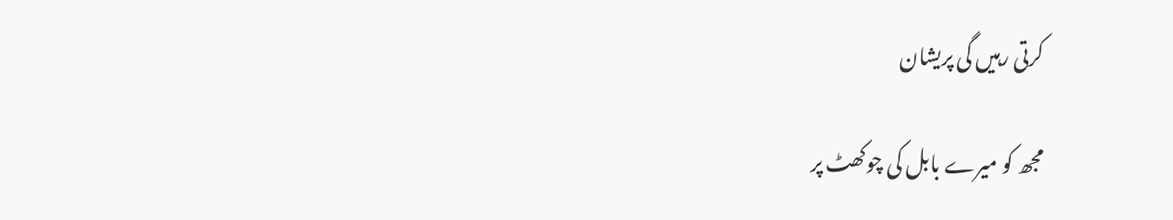کرتی رہیں گی پریشان

مجھ کو میرے بابل کی چوکھٹ پر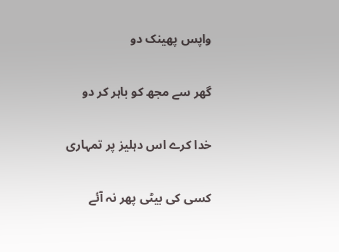واپس پھینک دو

گھر سے مجھ کو باہر کر دو

خدا کرے اس دہلیز پر تمہاری

کسی کی بیٹی پھر نہ آئے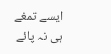ایسے تمغے ہی نہ پائے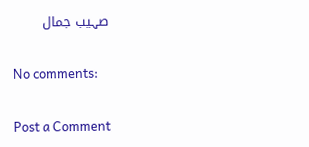صہیب جمال

No comments:

Post a Comment